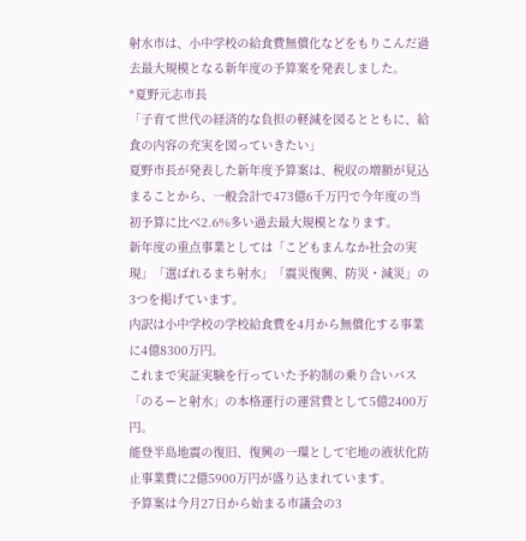射水市は、小中学校の給食費無償化などをもりこんだ過去最大規模となる新年度の予算案を発表しました。
*夏野元志市長
「子育て世代の経済的な負担の軽減を図るとともに、給食の内容の充実を図っていきたい」
夏野市長が発表した新年度予算案は、税収の増額が見込まることから、一般会計で473億6千万円で今年度の当初予算に比べ2.6%多い過去最大規模となります。
新年度の重点事業としては「こどもまんなか社会の実現」「選ばれるまち射水」「震災復興、防災・減災」の3つを掲げています。
内訳は小中学校の学校給食費を4月から無償化する事業に4億8300万円。
これまで実証実験を行っていた予約制の乗り合いバス「のるーと射水」の本格運行の運営費として5億2400万円。
能登半島地震の復旧、復興の一環として宅地の液状化防止事業費に2億5900万円が盛り込まれています。
予算案は今月27日から始まる市議会の3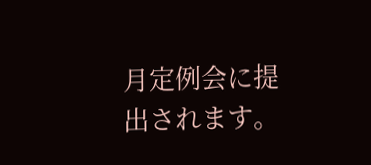月定例会に提出されます。